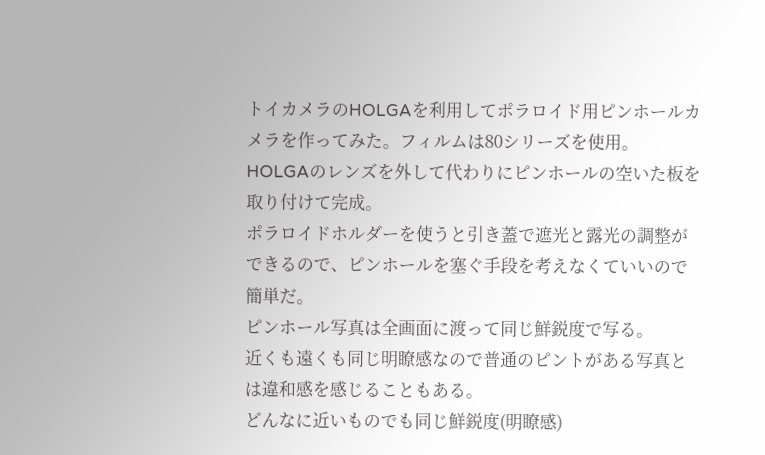トイカメラのHOLGAを利用してポラロイド用ピンホールカメラを作ってみた。フィルムは80シリーズを使用。
HOLGAのレンズを外して代わりにピンホールの空いた板を取り付けて完成。
ポラロイドホルダーを使うと引き蓋で遮光と露光の調整ができるので、ピンホールを塞ぐ手段を考えなくていいので簡単だ。
ピンホール写真は全画面に渡って同じ鮮鋭度で写る。
近くも遠くも同じ明瞭感なので普通のピントがある写真とは違和感を感じることもある。
どんなに近いものでも同じ鮮鋭度(明瞭感)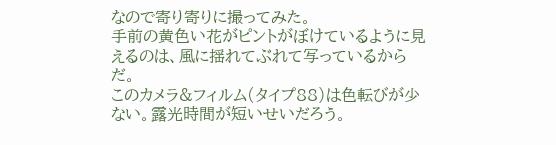なので寄り寄りに撮ってみた。
手前の黄色い花がピントがぼけているように見えるのは、風に揺れてぶれて写っているからだ。
このカメラ&フィルム(タイプ88)は色転びが少ない。露光時間が短いせいだろう。